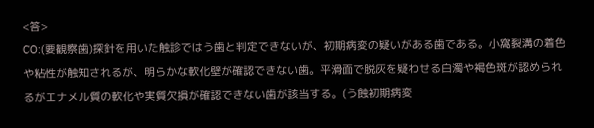<答>
CO:(要観察歯)探針を用いた触診ではう歯と判定できないが、初期病変の疑いがある歯である。小窩裂溝の着色や粘性が触知されるが、明らかな軟化壁が確認できない歯。平滑面で脱灰を疑わせる白濁や褐色斑が認められるがエナメル質の軟化や実質欠損が確認できない歯が該当する。(う蝕初期病変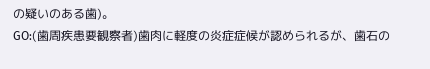の疑いのある歯)。
GO:(歯周疾患要観察者)歯肉に軽度の炎症症候が認められるが、歯石の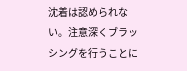沈着は認められない。注意深くブラッシングを行うことに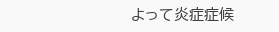よって炎症症候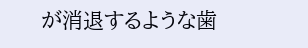が消退するような歯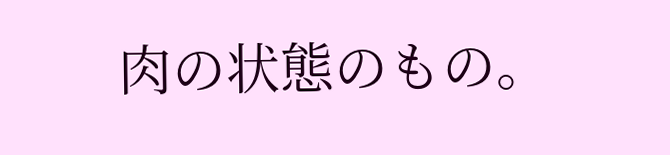肉の状態のもの。